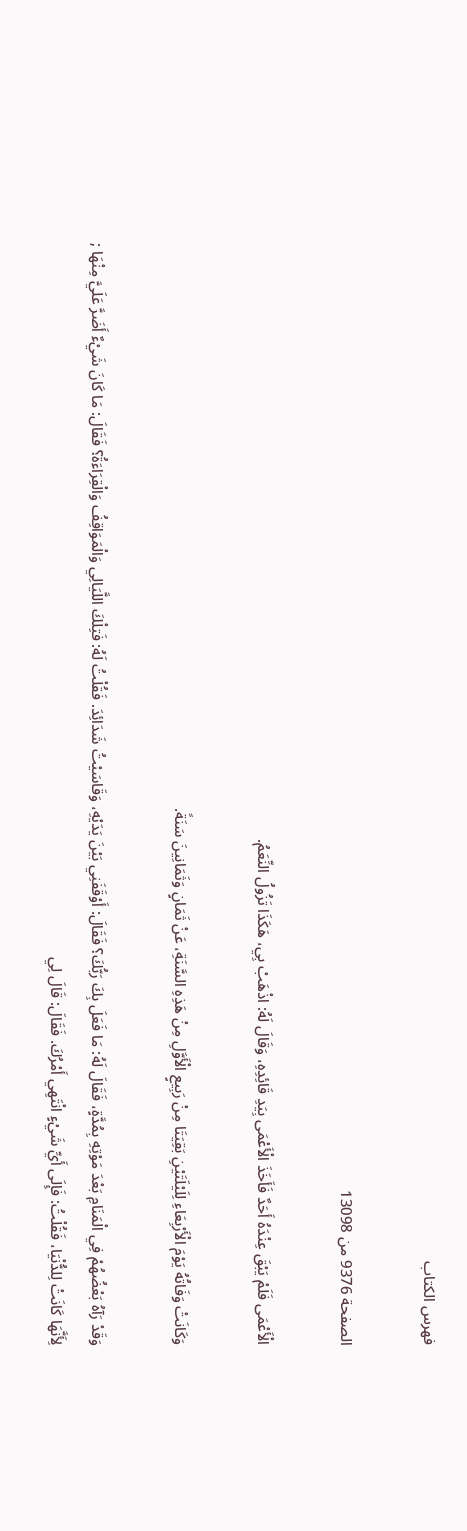فهرس الكتاب

الصفحة 9376 من 13098

الْأَعْمَى فَلَمْ يَبْقَ عِنْدَهُ أَحَدٌ فَأَخَذَ الْأَعْمَى بِيَدِ قَائِدِهِ، وَقَالَ لَهُ: اذْهَبْ بِي، هَكَذَا تَزُولُ النِّعَمُ.

وَكَانَتْ وَفَاتُهُ يَوْمَ الْأَرْبِعَاءِ لِلَيْلَتَيْنِ بَقِيَتَا مِنْ رَبِيعٍ الْأَوَّلِ مِنْ هَذِهِ السَّنَةِ، عَنْ ثَمَانٍ وَثَمَانِينَ سَنَةً.

وَقَدْ رَآهُ بَعْضُهُمْ فِي الْمَنَامِ بَعْدَ مَوْتِهِ بِمُدَّةٍ، فَقَالَ لَهُ: مَا فَعَلَ بِكَ رَبُّكَ؟ فَقَالَ: أَوْقَفَنِي بَيْنَ يَدَيْهِ، وَقَاسَيْتُ شَدَائِدَ. فَقُلْتُ لَهُ: فَتِلْكَ اللَّيَالِي وَالْمَوَاقِفُ وَالْقِرَاءَةُ؟ فَقَالَ: مَا كَانَ شَيْءٌ أَضَرَّ عَلَيَّ مِنْهَا ; لِأَنَّهَا كَانَتْ لِلدُّنْيَا، فَقُلْتُ: فَإِلَى أَيِّ شَيْءٍ انْتَهِي أَمْرُكَ. فَقَالَ: قَالَ لِي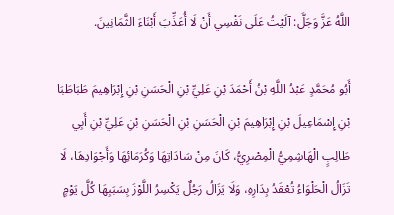اللَّهُ عَزَّ وَجَلَّ: آلَيْتُ عَلَى نَفْسِي أَنْ لَا أُعَذِّبَ أَبْنَاءَ الثَّمَانِينَ.

أَبُو مُحَمَّدٍ عَبْدُ اللَّهِ بْنُ أَحْمَدَ بْنِ عَلِيِّ بْنِ الْحَسَنِ بْنِ إِبْرَاهِيمَ طَبَاطَبَا بْنِ إِسْمَاعِيلَ بْنِ إِبْرَاهِيمَ بْنِ الْحَسَنِ بْنِ الْحَسَنِ بْنِ عَلِيِّ بْنِ أَبِي طَالِبٍ الْهَاشِمِيُّ الْمِصْرِيُّ، كَانَ مِنْ سَادَاتِهَا وَكُرَمَائِهَا وَأَجْوَادِهَا، لَا تَزَالُ الْحَلْوَاءُ تُعْقَدُ بِدَارِهِ، وَلَا يَزَالُ رَجُلٌ يَكْسِرُ اللَّوْزَ بِسَبَبِهَا كُلَّ يَوْمٍ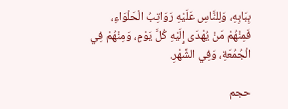بِبَابِهِ، وَلِلنَّاسِ عَلَيْهِ رَوَاتِبُ الْحَلْوَاءِ، فَمِنْهُمْ مَنْ يُهْدَى إِلَيْهِ كُلَّ يَوْمٍ، وَمِنْهُمْ فِي الْجُمُعَةِ، وَفِي الشَّهْرِ.

حجم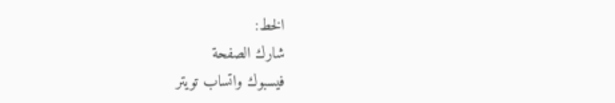الخط:
شارك الصفحة
فيسبوك واتساب تويتر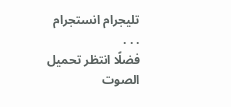تليجرام انستجرام
. . .
فضلًا انتظر تحميل الصوت